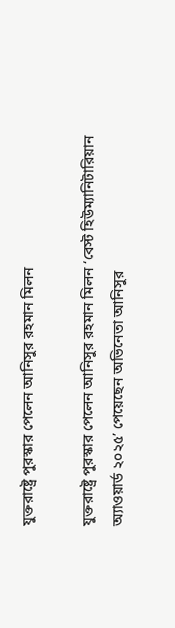যুক্তরাষ্ট্রে পুরস্কার পেলেন আনিসুর রহমান মিলন

যুক্তরাষ্ট্রে পুরস্কার পেলেন আনিসুর রহমান মিলন ‘বেস্ট হিউম্যানিটারিয়ান অ্যাওয়ার্ড ২০২৫’ পেয়েছেন অভিনেতা আনিসুর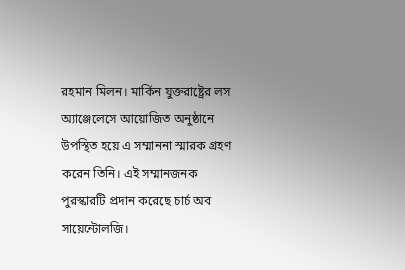রহমান মিলন। মার্কিন যুক্তরাষ্ট্রের লস অ্যাঞ্জেলেসে আয়োজিত অনুষ্ঠানে উপস্থিত হয়ে এ সম্মাননা স্মারক গ্রহণ করেন তিনি। এই সম্মানজনক পুরস্কারটি প্রদান করেছে চার্চ অব সায়েন্টোলজি।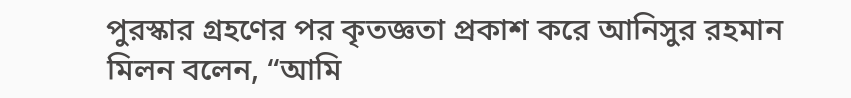পুরস্কার গ্রহণের পর কৃতজ্ঞতা প্রকাশ করে আনিসুর রহমান মিলন বলেন, “আমি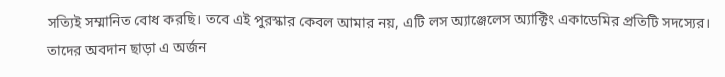সত্যিই সম্মানিত বোধ করছি। তবে এই পুরস্কার কেবল আমার নয়, এটি লস অ্যাঞ্জেলেস অ্যাক্টিং একাডেমির প্রতিটি সদস্যের। তাদের অবদান ছাড়া এ অর্জন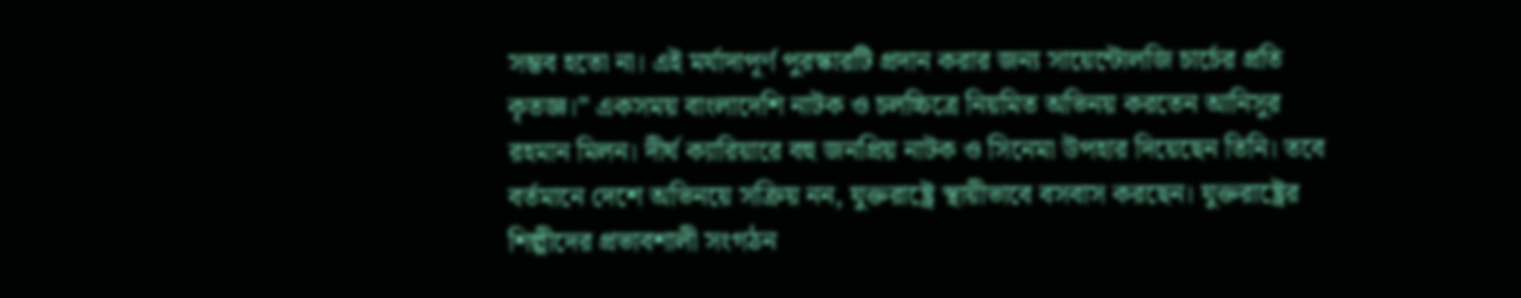সম্ভব হতো না। এই মর্যাদাপূর্ণ পুরস্কারটি প্রদান করার জন্য সায়েন্টোলজি চার্চের প্রতি কৃতজ্ঞ।” একসময় বাংলাদেশি নাটক ও চলচ্চিত্রে নিয়মিত অভিনয় করতেন আনিসুর রহমান মিলন। দীর্ঘ ক্যারিয়ারে বহু জনপ্রিয় নাটক ও সিনেমা উপহার দিয়েছেন তিনি। তবে বর্তমানে দেশে অভিনয়ে সক্রিয় নন, যুক্তরাষ্ট্রে স্থায়ীভাবে বসবাস করছেন। যুক্তরাষ্ট্রের শিল্পীদের প্রভাবশালী সংগঠন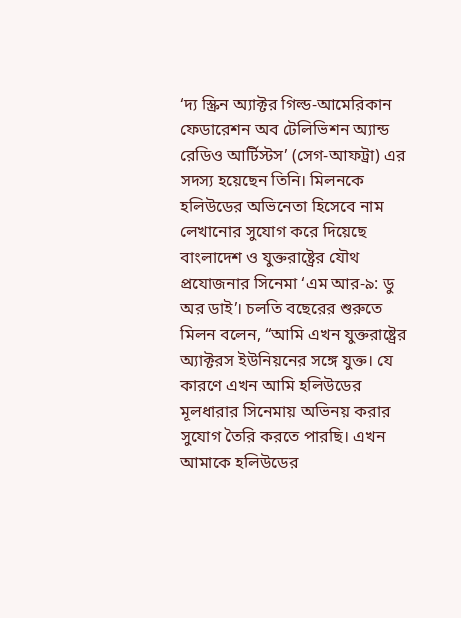‘দ্য স্ক্রিন অ্যাক্টর গিল্ড-আমেরিকান ফেডারেশন অব টেলিভিশন অ্যান্ড রেডিও আর্টিস্টস’ (সেগ-আফট্রা) এর সদস্য হয়েছেন তিনি। মিলনকে হলিউডের অভিনেতা হিসেবে নাম লেখানোর সুযোগ করে দিয়েছে বাংলাদেশ ও যুক্তরাষ্ট্রের যৌথ প্রযোজনার সিনেমা ‘এম আর-৯: ডু অর ডাই’। চলতি বছেরের শুরুতে মিলন বলেন, “আমি এখন যুক্তরাষ্ট্রের অ্যাক্টরস ইউনিয়নের সঙ্গে যুক্ত। যে কারণে এখন আমি হলিউডের মূলধারার সিনেমায় অভিনয় করার সুযোগ তৈরি করতে পারছি। এখন আমাকে হলিউডের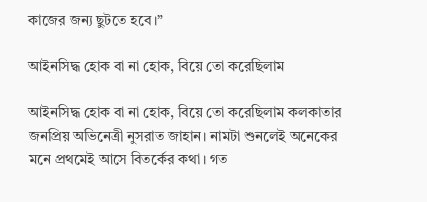কাজের জন্য ছুটতে হবে।”

আইনসিদ্ধ হোক বা না হোক, বিয়ে তো করেছিলাম

আইনসিদ্ধ হোক বা না হোক, বিয়ে তো করেছিলাম কলকাতার জনপ্রিয় অভিনেত্রী নুসরাত জাহান। নামটা শুনলেই অনেকের মনে প্রথমেই আসে বিতর্কের কথা। গত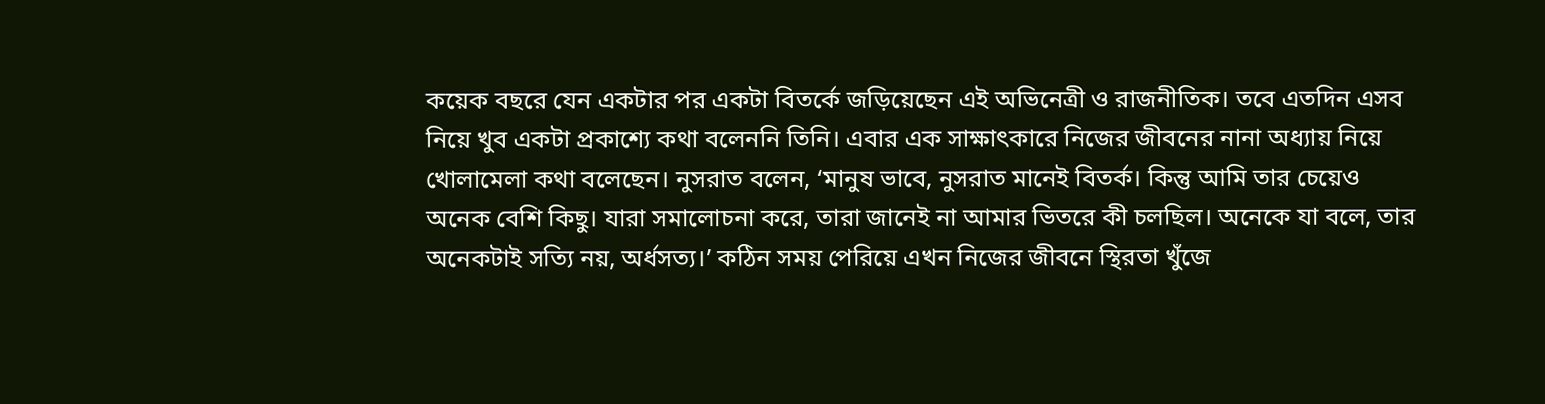কয়েক বছরে যেন একটার পর একটা বিতর্কে জড়িয়েছেন এই অভিনেত্রী ও রাজনীতিক। তবে এতদিন এসব নিয়ে খুব একটা প্রকাশ্যে কথা বলেননি তিনি। এবার এক সাক্ষাৎকারে নিজের জীবনের নানা অধ্যায় নিয়ে খোলামেলা কথা বলেছেন। নুসরাত বলেন, ‘মানুষ ভাবে, নুসরাত মানেই বিতর্ক। কিন্তু আমি তার চেয়েও অনেক বেশি কিছু। যারা সমালোচনা করে, তারা জানেই না আমার ভিতরে কী চলছিল। অনেকে যা বলে, তার অনেকটাই সত্যি নয়, অর্ধসত্য।’ কঠিন সময় পেরিয়ে এখন নিজের জীবনে স্থিরতা খুঁজে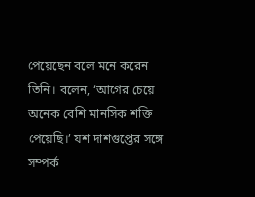পেয়েছেন বলে মনে করেন তিনি। বলেন, ‘আগের চেয়ে অনেক বেশি মানসিক শক্তি পেয়েছি।’ যশ দাশগুপ্তের সঙ্গে সম্পর্ক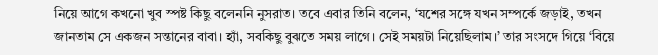নিয়ে আগে কখনো খুব স্পষ্ট কিছু বলেননি নুসরাত। তবে এবার তিনি বলেন, ‘যশের সঙ্গে যখন সম্পর্কে জড়াই, তখন জানতাম সে একজন সন্তানের বাবা। হ্যাঁ, সবকিছু বুঝতে সময় লাগে। সেই সময়টা নিয়েছিলাম।’ তার সংসদে গিয়ে ‘বিয়ে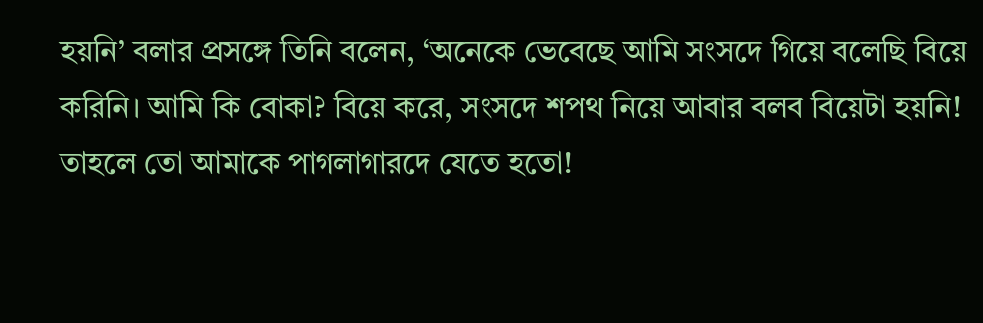হয়নি’ বলার প্রসঙ্গে তিনি বলেন, ‘অনেকে ভেবেছে আমি সংসদে গিয়ে বলেছি বিয়ে করিনি। আমি কি বোকা? বিয়ে করে, সংসদে শপথ নিয়ে আবার বলব বিয়েটা হয়নি! তাহলে তো আমাকে পাগলাগারদে যেতে হতো!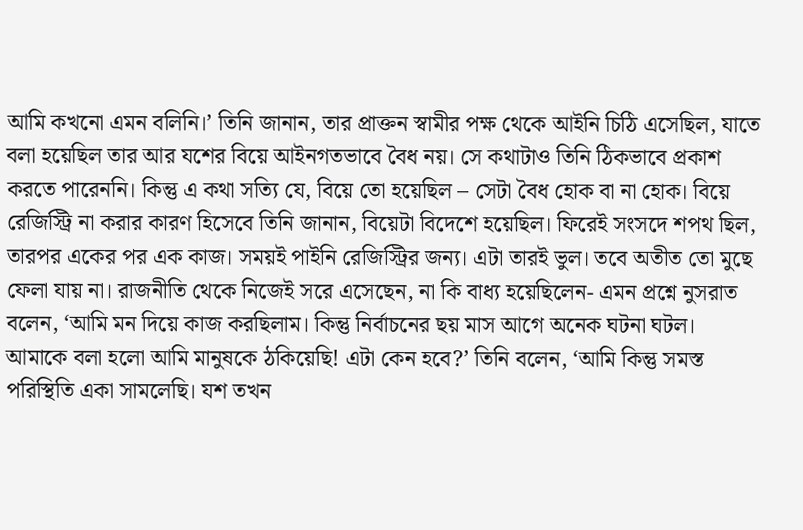আমি কখনো এমন বলিনি।’ তিনি জানান, তার প্রাক্তন স্বামীর পক্ষ থেকে আইনি চিঠি এসেছিল, যাতে বলা হয়েছিল তার আর যশের বিয়ে আইনগতভাবে বৈধ নয়। সে কথাটাও তিনি ঠিকভাবে প্রকাশ করতে পারেননি। কিন্তু এ কথা সত্যি যে, বিয়ে তো হয়েছিল – সেটা বৈধ হোক বা না হোক। বিয়ে রেজিস্ট্রি না করার কারণ হিসেবে তিনি জানান, বিয়েটা বিদেশে হয়েছিল। ফিরেই সংসদে শপথ ছিল, তারপর একের পর এক কাজ। সময়ই পাইনি রেজিস্ট্রির জন্য। এটা তারই ভুল। তবে অতীত তো মুছে ফেলা যায় না। রাজনীতি থেকে নিজেই সরে এসেছেন, না কি বাধ্য হয়েছিলেন- এমন প্রশ্নে নুসরাত বলেন, ‘আমি মন দিয়ে কাজ করছিলাম। কিন্তু নির্বাচনের ছয় মাস আগে অনেক ঘটনা ঘটল। আমাকে বলা হলো আমি মানুষকে ঠকিয়েছি! এটা কেন হবে?’ তিনি বলেন, ‘আমি কিন্তু সমস্ত পরিস্থিতি একা সামলেছি। যশ তখন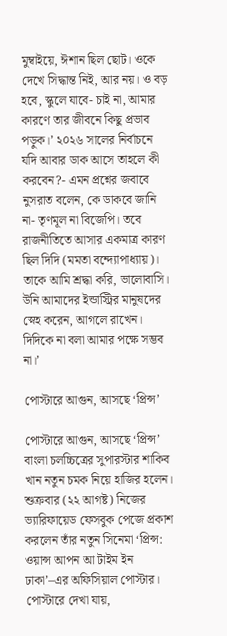মুম্বাইয়ে, ঈশান ছিল ছোট। ওকে দেখে সিদ্ধান্ত নিই, আর নয়। ও বড় হবে, স্কুলে যাবে- চাই না, আমার কারণে তার জীবনে কিছু প্রভাব পড়ুক।’ ২০২৬ সালের নির্বাচনে যদি আবার ডাক আসে তাহলে কী করবেন?- এমন প্রশ্নের জবাবে নুসরাত বলেন, কে ডাকবে জানি না- তৃণমূল না বিজেপি। তবে রাজনীতিতে আসার একমাত্র কারণ ছিল দিদি (মমতা বন্দ্যোপাধ্যায়)। তাকে আমি শ্রদ্ধা করি, ভালোবাসি। উনি আমাদের ইন্ডাস্ট্রির মানুষদের স্নেহ করেন, আগলে রাখেন। দিদিকে না বলা আমার পক্ষে সম্ভব না।’

পোস্টারে আগুন, আসছে ‘প্রিন্স’

পোস্টারে আগুন, আসছে ‘প্রিন্স’ বাংলা চলচ্চিত্রের সুপারস্টার শাকিব খান নতুন চমক নিয়ে হাজির হলেন। শুক্রবার (২২ আগষ্ট) নিজের ভ্যারিফায়েড ফেসবুক পেজে প্রকাশ করলেন তাঁর নতুন সিনেমা ‘প্রিন্স: ওয়ান্স আপন আ টাইম ইন ঢাকা’–এর অফিসিয়াল পোস্টার। পোস্টারে দেখা যায়,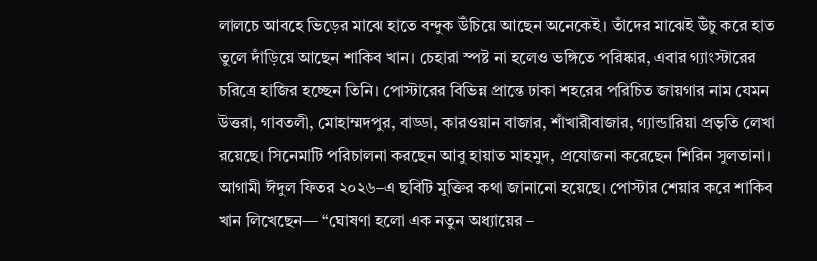লালচে আবহে ভিড়ের মাঝে হাতে বন্দুক উঁচিয়ে আছেন অনেকেই। তাঁদের মাঝেই উঁচু করে হাত তুলে দাঁড়িয়ে আছেন শাকিব খান। চেহারা স্পষ্ট না হলেও ভঙ্গিতে পরিষ্কার, এবার গ্যাংস্টারের চরিত্রে হাজির হচ্ছেন তিনি। পোস্টারের বিভিন্ন প্রান্তে ঢাকা শহরের পরিচিত জায়গার নাম যেমন উত্তরা, গাবতলী, মোহাম্মদপুর, বাড্ডা, কারওয়ান বাজার, শাঁখারীবাজার, গ্যান্ডারিয়া প্রভৃতি লেখা রয়েছে। সিনেমাটি পরিচালনা করছেন আবু হায়াত মাহমুদ, প্রযোজনা করেছেন শিরিন সুলতানা। আগামী ঈদুল ফিতর ২০২৬–এ ছবিটি মুক্তির কথা জানানো হয়েছে। পোস্টার শেয়ার করে শাকিব খান লিখেছেন— “ঘোষণা হলো এক নতুন অধ্যায়ের –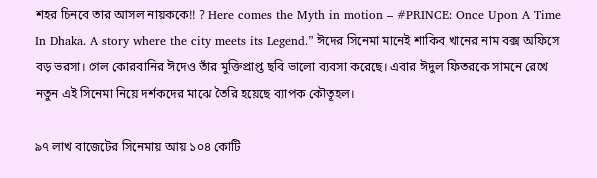শহর চিনবে তার আসল নায়ককে!! ? Here comes the Myth in motion – #PRINCE: Once Upon A Time In Dhaka. A story where the city meets its Legend.” ঈদের সিনেমা মানেই শাকিব খানের নাম বক্স অফিসে বড় ভরসা। গেল কোরবানির ঈদেও তাঁর মুক্তিপ্রাপ্ত ছবি ভালো ব্যবসা করেছে। এবার ঈদুল ফিতরকে সামনে রেখে নতুন এই সিনেমা নিয়ে দর্শকদের মাঝে তৈরি হয়েছে ব্যাপক কৌতূহল।

৯৭ লাখ বাজেটের সিনেমায় আয় ১০৪ কোটি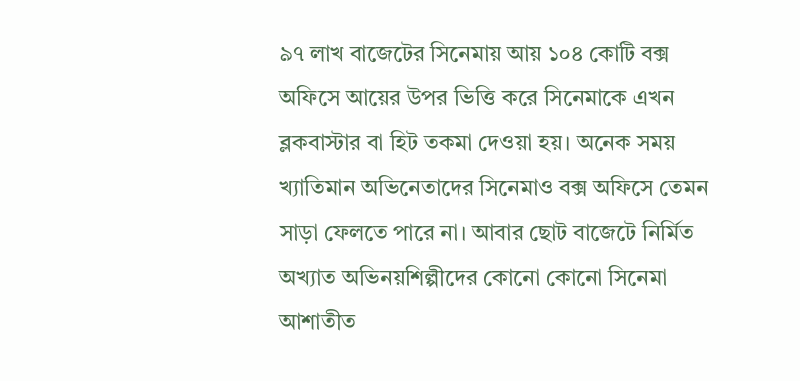৯৭ লাখ বাজেটের সিনেমায় আয় ১০৪ কোটি বক্স অফিসে আয়ের উপর ভিত্তি করে সিনেমাকে এখন ব্লকবাস্টার বা হিট তকমা দেওয়া হয়। অনেক সময় খ্যাতিমান অভিনেতাদের সিনেমাও বক্স অফিসে তেমন সাড়া ফেলতে পারে না। আবার ছোট বাজেটে নির্মিত অখ্যাত অভিনয়শিল্পীদের কোনো কোনো সিনেমা আশাতীত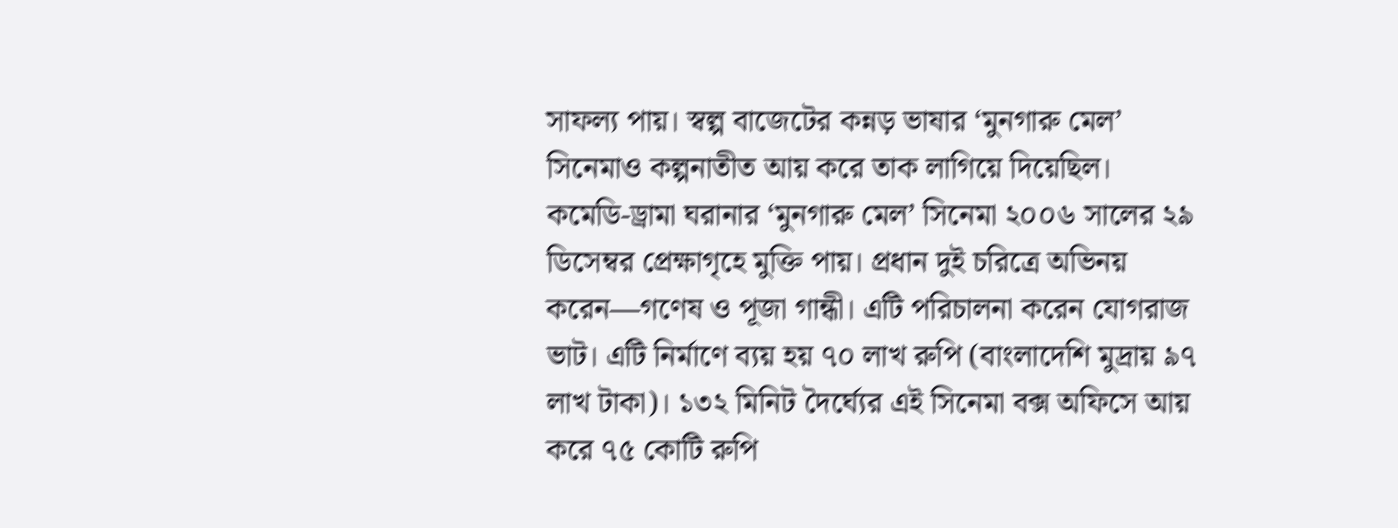সাফল্য পায়। স্বল্প বাজেটের কন্নড় ভাষার ‘মুনগারু মেল’ সিনেমাও কল্পনাতীত আয় করে তাক লাগিয়ে দিয়েছিল। কমেডি-ড্রামা ঘরানার ‘মুনগারু মেল’ সিনেমা ২০০৬ সালের ২৯ ডিসেম্বর প্রেক্ষাগৃহে মুক্তি পায়। প্রধান দুই চরিত্রে অভিনয় করেন—গণেষ ও পূজা গান্ধী। এটি পরিচালনা করেন যোগরাজ ভাট। এটি নির্মাণে ব্যয় হয় ৭০ লাখ রুপি (বাংলাদেশি মুদ্রায় ৯৭ লাখ টাকা)। ১৩২ মিনিট দৈর্ঘ্যের এই সিনেমা বক্স অফিসে আয় করে ৭৫ কোটি রুপি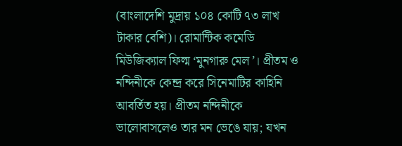(বাংলাদেশি মুদ্রায় ১০৪ কোটি ৭৩ লাখ টাকার বেশি)। রোমান্টিক কমেডি মিউজিক্যাল ফিল্ম ‘মুনগারু মেল’। প্রীতম ও নন্দিনীকে কেন্দ্র করে সিনেমাটির কাহিনি আবর্তিত হয়। প্রীতম নন্দিনীকে ভালোবাসলেও তার মন ভেঙে যায়; যখন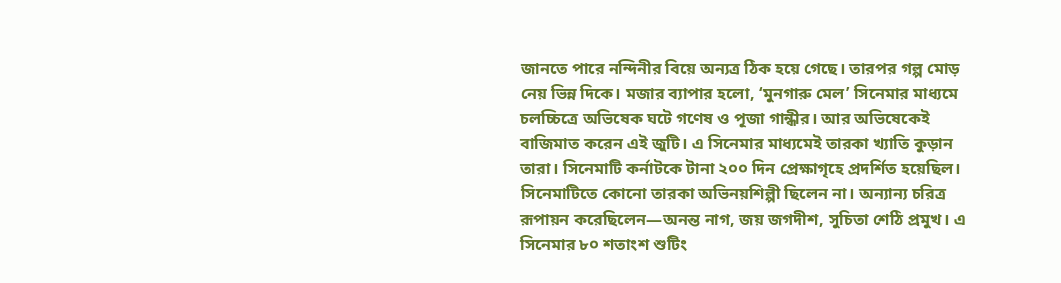জানতে পারে নন্দিনীর বিয়ে অন্যত্র ঠিক হয়ে গেছে। তারপর গল্প মোড় নেয় ভিন্ন দিকে। মজার ব্যাপার হলো, ‘মুনগারু মেল’ সিনেমার মাধ্যমে চলচ্চিত্রে অভিষেক ঘটে গণেষ ও পূজা গান্ধীর। আর অভিষেকেই বাজিমাত করেন এই জুটি। এ সিনেমার মাধ্যমেই তারকা খ্যাতি কুড়ান তারা। সিনেমাটি কর্নাটকে টানা ২০০ দিন প্রেক্ষাগৃহে প্রদর্শিত হয়েছিল। সিনেমাটিতে কোনো তারকা অভিনয়শিল্পী ছিলেন না। অন্যান্য চরিত্র রূপায়ন করেছিলেন—অনন্ত নাগ, জয় জগদীশ, সুচিতা শেঠি প্রমুখ। এ সিনেমার ৮০ শতাংশ শুটিং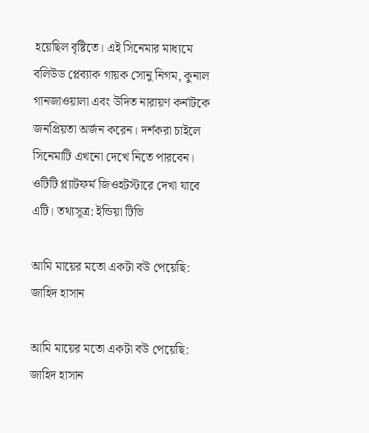হয়েছিল বৃষ্টিতে। এই সিনেমার মাধ্যমে বলিউড প্লেব্যাক গায়ক সোনু নিগম, কুনাল গানজাওয়ালা এবং উদিত নারায়ণ কর্নাটকে জনপ্রিয়তা অর্জন করেন। দর্শকরা চাইলে সিনেমাটি এখনো দেখে নিতে পারবেন। ওটিটি প্ল্যাটফর্ম জিওহটস্টারে দেখা যাবে এটি। তথ্যসূত্র: ইন্ডিয়া টিভি

আমি মায়ের মতো একটা বউ পেয়েছি: জাহিদ হাসান

আমি মায়ের মতো একটা বউ পেয়েছি: জাহিদ হাসান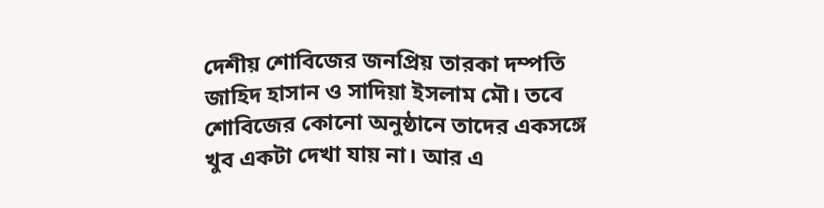দেশীয় শোবিজের জনপ্রিয় তারকা দম্পতি জাহিদ হাসান ও সাদিয়া ইসলাম মৌ। তবে শোবিজের কোনো অনুষ্ঠানে তাদের একসঙ্গে খুব একটা দেখা যায় না। আর এ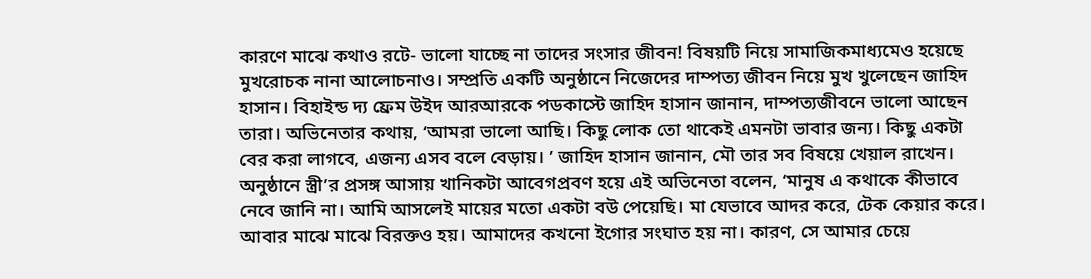কারণে মাঝে কথাও রটে- ভালো যাচ্ছে না তাদের সংসার জীবন! বিষয়টি নিয়ে সামাজিকমাধ্যমেও হয়েছে মুখরোচক নানা আলোচনাও। সম্প্রতি একটি অনুষ্ঠানে নিজেদের দাম্পত্য জীবন নিয়ে মুখ খুলেছেন জাহিদ হাসান। বিহাইন্ড দ্য ফ্রেম উইদ আরআরকে পডকাস্টে জাহিদ হাসান জানান, দাম্পত্যজীবনে ভালো আছেন তারা। অভিনেতার কথায়, ‘আমরা ভালো আছি। কিছু লোক তো থাকেই এমনটা ভাবার জন্য। কিছু একটা বের করা লাগবে, এজন্য এসব বলে বেড়ায়। ’ জাহিদ হাসান জানান, মৌ তার সব বিষয়ে খেয়াল রাখেন। অনুষ্ঠানে স্ত্রী’র প্রসঙ্গ আসায় খানিকটা আবেগপ্রবণ হয়ে এই অভিনেতা বলেন, ‘মানুষ এ কথাকে কীভাবে নেবে জানি না। আমি আসলেই মায়ের মতো একটা বউ পেয়েছি। মা যেভাবে আদর করে, টেক কেয়ার করে। আবার মাঝে মাঝে বিরক্তও হয়। আমাদের কখনো ইগোর সংঘাত হয় না। কারণ, সে আমার চেয়ে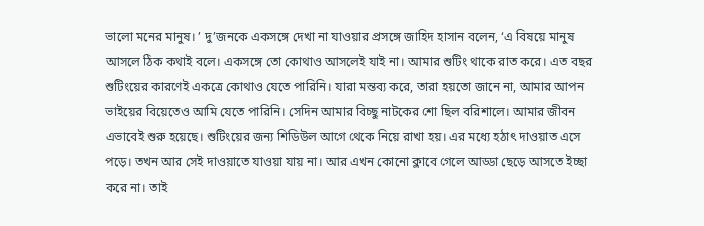ভালো মনের মানুষ। ’ দু’জনকে একসঙ্গে দেখা না যাওয়ার প্রসঙ্গে জাহিদ হাসান বলেন, ‘এ বিষয়ে মানুষ আসলে ঠিক কথাই বলে। একসঙ্গে তো কোথাও আসলেই যাই না। আমার শুটিং থাকে রাত করে। এত বছর শুটিংয়ের কারণেই একত্রে কোথাও যেতে পারিনি। যারা মন্তব্য করে, তারা হয়তো জানে না, আমার আপন ভাইয়ের বিয়েতেও আমি যেতে পারিনি। সেদিন আমার বিচ্ছু নাটকের শো ছিল বরিশালে। আমার জীবন এভাবেই শুরু হয়েছে। শুটিংয়ের জন্য শিডিউল আগে থেকে নিয়ে রাখা হয়। এর মধ্যে হঠাৎ দাওয়াত এসে পড়ে। তখন আর সেই দাওয়াতে যাওয়া যায় না। আর এখন কোনো ক্লাবে গেলে আড্ডা ছেড়ে আসতে ইচ্ছা করে না। তাই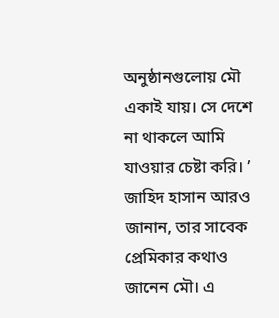অনুষ্ঠানগুলোয় মৌ একাই যায়। সে দেশে না থাকলে আমি যাওয়ার চেষ্টা করি। ’ জাহিদ হাসান আরও জানান, তার সাবেক প্রেমিকার কথাও জানেন মৌ। এ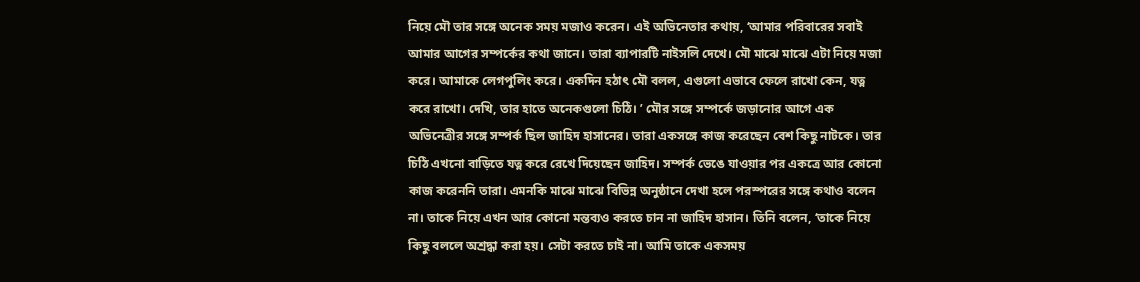নিয়ে মৌ তার সঙ্গে অনেক সময় মজাও করেন। এই অভিনেতার কথায়, ‘আমার পরিবারের সবাই আমার আগের সম্পর্কের কথা জানে। তারা ব্যাপারটি নাইসলি দেখে। মৌ মাঝে মাঝে এটা নিয়ে মজা করে। আমাকে লেগপুলিং করে। একদিন হঠাৎ মৌ বলল, এগুলো এভাবে ফেলে রাখো কেন, যত্ন করে রাখো। দেখি, তার হাতে অনেকগুলো চিঠি। ’ মৌর সঙ্গে সম্পর্কে জড়ানোর আগে এক অভিনেত্রীর সঙ্গে সম্পর্ক ছিল জাহিদ হাসানের। তারা একসঙ্গে কাজ করেছেন বেশ কিছু নাটকে। তার চিঠি এখনো বাড়িতে যত্ন করে রেখে দিয়েছেন জাহিদ। সম্পর্ক ভেঙে যাওয়ার পর একত্রে আর কোনো কাজ করেননি তারা। এমনকি মাঝে মাঝে বিভিন্ন অনুষ্ঠানে দেখা হলে পরস্পরের সঙ্গে কথাও বলেন না। তাকে নিয়ে এখন আর কোনো মন্তব্যও করতে চান না জাহিদ হাসান। তিনি বলেন, ‘তাকে নিয়ে কিছু বললে অশ্রদ্ধা করা হয়। সেটা করতে চাই না। আমি তাকে একসময়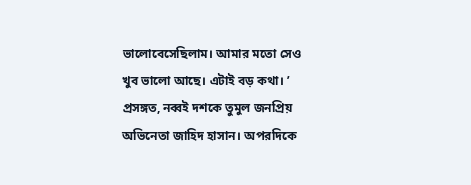ভালোবেসেছিলাম। আমার মতো সেও খুব ভালো আছে। এটাই বড় কথা। ’ প্রসঙ্গত, নব্বই দশকে তুমুল জনপ্রিয় অভিনেতা জাহিদ হাসান। অপরদিকে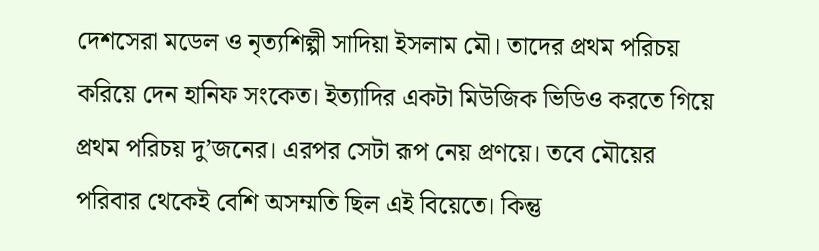দেশসেরা মডেল ও নৃত্যশিল্পী সাদিয়া ইসলাম মৌ। তাদের প্রথম পরিচয় করিয়ে দেন হানিফ সংকেত। ইত্যাদির একটা মিউজিক ভিডিও করতে গিয়ে প্রথম পরিচয় দু’জনের। এরপর সেটা রূপ নেয় প্রণয়ে। তবে মৌয়ের পরিবার থেকেই বেশি অসম্মতি ছিল এই বিয়েতে। কিন্তু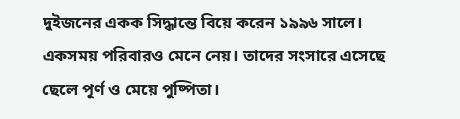দুইজনের একক সিদ্ধান্তে বিয়ে করেন ১৯৯৬ সালে। একসময় পরিবারও মেনে নেয়। তাদের সংসারে এসেছে ছেলে পূর্ণ ও মেয়ে পুষ্পিতা।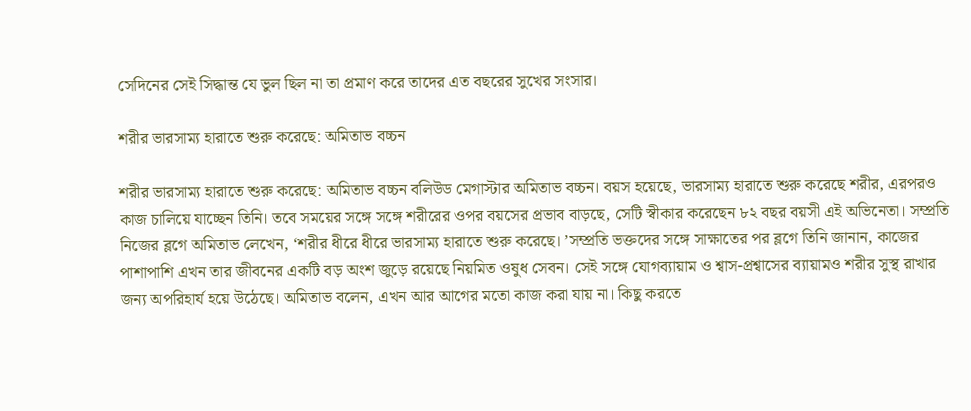সেদিনের সেই সিদ্ধান্ত যে ভুল ছিল না তা প্রমাণ করে তাদের এত বছরের সুখের সংসার।

শরীর ভারসাম্য হারাতে শুরু করেছে: অমিতাভ বচ্চন

শরীর ভারসাম্য হারাতে শুরু করেছে: অমিতাভ বচ্চন বলিউড মেগাস্টার অমিতাভ বচ্চন। বয়স হয়েছে, ভারসাম্য হারাতে শুরু করেছে শরীর, এরপরও কাজ চালিয়ে যাচ্ছেন তিনি। তবে সময়ের সঙ্গে সঙ্গে শরীরের ওপর বয়সের প্রভাব বাড়ছে, সেটি স্বীকার করেছেন ৮২ বছর বয়সী এই অভিনেতা। সম্প্রতি নিজের ব্লগে অমিতাভ লেখেন, ‘শরীর ধীরে ধীরে ভারসাম্য হারাতে শুরু করেছে। ’সম্প্রতি ভক্তদের সঙ্গে সাক্ষাতের পর ব্লগে তিনি জানান, কাজের পাশাপাশি এখন তার জীবনের একটি বড় অংশ জুড়ে রয়েছে নিয়মিত ওষুধ সেবন। সেই সঙ্গে যোগব্যায়াম ও শ্বাস-প্রশ্বাসের ব্যায়ামও শরীর সুস্থ রাখার জন্য অপরিহার্য হয়ে উঠেছে। অমিতাভ বলেন, এখন আর আগের মতো কাজ করা যায় না। কিছু করতে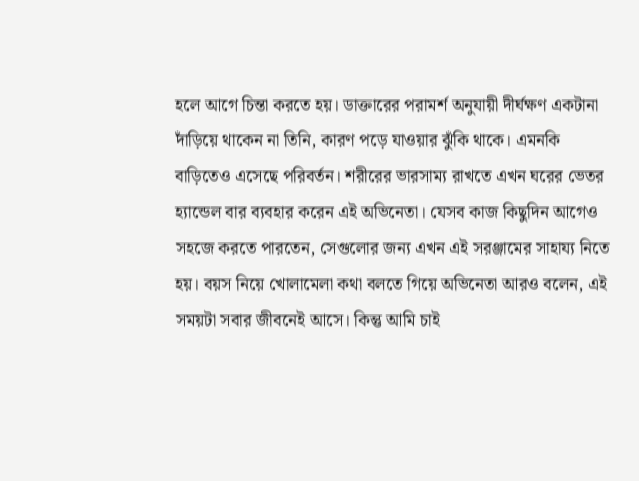হলে আগে চিন্তা করতে হয়। ডাক্তারের পরামর্শ অনুযায়ী দীর্ঘক্ষণ একটানা দাঁড়িয়ে থাকেন না তিনি, কারণ পড়ে যাওয়ার ঝুঁকি থাকে। এমনকি বাড়িতেও এসেছে পরিবর্তন। শরীরের ভারসাম্য রাখতে এখন ঘরের ভেতর হ্যান্ডেল বার ব্যবহার করেন এই অভিনেতা। যেসব কাজ কিছুদিন আগেও সহজে করতে পারতেন, সেগুলোর জন্য এখন এই সরঞ্জামের সাহায্য নিতে হয়। বয়স নিয়ে খোলামেলা কথা বলতে গিয়ে অভিনেতা আরও বলেন, এই সময়টা সবার জীবনেই আসে। কিন্তু আমি চাই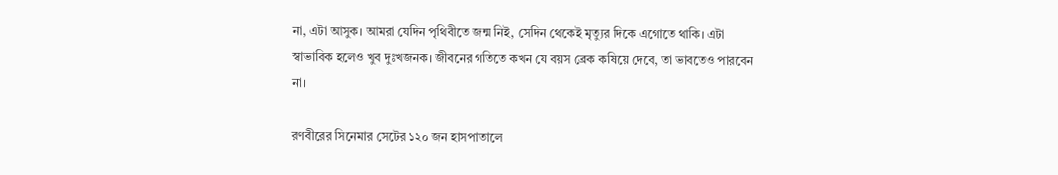না, এটা আসুক। আমরা যেদিন পৃথিবীতে জন্ম নিই, সেদিন থেকেই মৃত্যুর দিকে এগোতে থাকি। এটা স্বাভাবিক হলেও খুব দুঃখজনক। জীবনের গতিতে কখন যে বয়স ব্রেক কষিয়ে দেবে, তা ভাবতেও পারবেন না।

রণবীরের সিনেমার সেটের ১২০ জন হাসপাতালে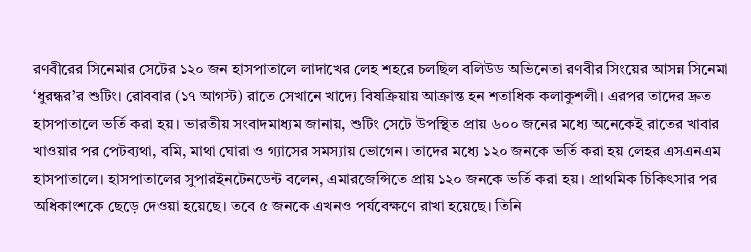রণবীরের সিনেমার সেটের ১২০ জন হাসপাতালে লাদাখের লেহ শহরে চলছিল বলিউড অভিনেতা রণবীর সিংয়ের আসন্ন সিনেমা ‘ধুরন্ধর’র শুটিং। রোববার (১৭ আগস্ট) রাতে সেখানে খাদ্যে বিষক্রিয়ায় আক্রান্ত হন শতাধিক কলাকুশলী। এরপর তাদের দ্রুত হাসপাতালে ভর্তি করা হয়। ভারতীয় সংবাদমাধ্যম জানায়, শুটিং সেটে উপস্থিত প্রায় ৬০০ জনের মধ্যে অনেকেই রাতের খাবার খাওয়ার পর পেটব্যথা, বমি, মাথা ঘোরা ও গ্যাসের সমস্যায় ভোগেন। তাদের মধ্যে ১২০ জনকে ভর্তি করা হয় লেহর এসএনএম হাসপাতালে। হাসপাতালের সুপারইনটেনডেন্ট বলেন, এমারজেন্সিতে প্রায় ১২০ জনকে ভর্তি করা হয়। প্রাথমিক চিকিৎসার পর অধিকাংশকে ছেড়ে দেওয়া হয়েছে। তবে ৫ জনকে এখনও পর্যবেক্ষণে রাখা হয়েছে। তিনি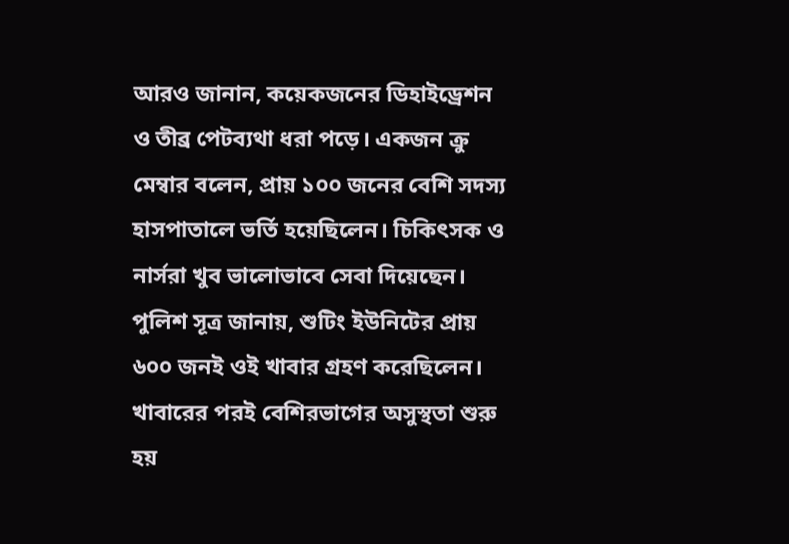আরও জানান, কয়েকজনের ডিহাইড্রেশন ও তীব্র পেটব্যথা ধরা পড়ে। একজন ক্রু মেম্বার বলেন, প্রায় ১০০ জনের বেশি সদস্য হাসপাতালে ভর্তি হয়েছিলেন। চিকিৎসক ও নার্সরা খুব ভালোভাবে সেবা দিয়েছেন। পুলিশ সূত্র জানায়, শুটিং ইউনিটের প্রায় ৬০০ জনই ওই খাবার গ্রহণ করেছিলেন। খাবারের পরই বেশিরভাগের অসুস্থতা শুরু হয়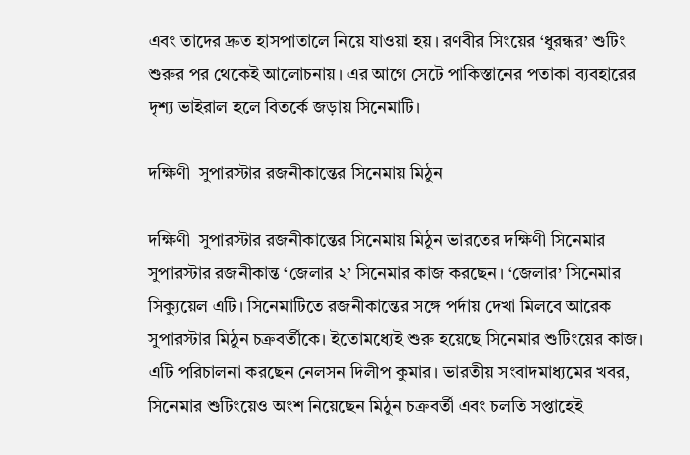এবং তাদের দ্রুত হাসপাতালে নিয়ে যাওয়া হয়। রণবীর সিংয়ের ‘ধুরন্ধর’ শুটিং শুরুর পর থেকেই আলোচনায়। এর আগে সেটে পাকিস্তানের পতাকা ব্যবহারের দৃশ্য ভাইরাল হলে বিতর্কে জড়ায় সিনেমাটি।

দক্ষিণী  সুপারস্টার রজনীকান্তের সিনেমায় মিঠুন

দক্ষিণী  সুপারস্টার রজনীকান্তের সিনেমায় মিঠুন ভারতের দক্ষিণী সিনেমার সুপারস্টার রজনীকান্ত ‘জেলার ২’ সিনেমার কাজ করছেন। ‘জেলার’ সিনেমার সিক্যুয়েল এটি। সিনেমাটিতে রজনীকান্তের সঙ্গে পর্দায় দেখা মিলবে আরেক সুপারস্টার মিঠুন চক্রবর্তীকে। ইতোমধ্যেই শুরু হয়েছে সিনেমার শুটিংয়ের কাজ। এটি পরিচালনা করছেন নেলসন দিলীপ কুমার। ভারতীয় সংবাদমাধ্যমের খবর, সিনেমার শুটিংয়েও অংশ নিয়েছেন মিঠুন চক্রবর্তী এবং চলতি সপ্তাহেই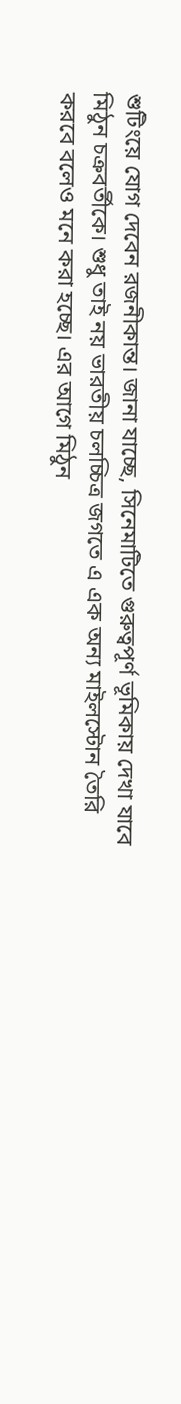শুটিংয়ে যোগ দেবেন রজনীকান্ত। জানা যাচ্ছে, সিনেমাটিতে গুরুত্বপূর্ণ ভূমিকায় দেখা যাবে মিঠুন চক্রবর্তীকে। শুধু তাই নয় ভারতীয় চলচ্চিত্র জগতে এ এক অন্য মাইলস্টোন তৈরি করবে বলেও মনে করা হচ্ছে। এর আগে মিঠুন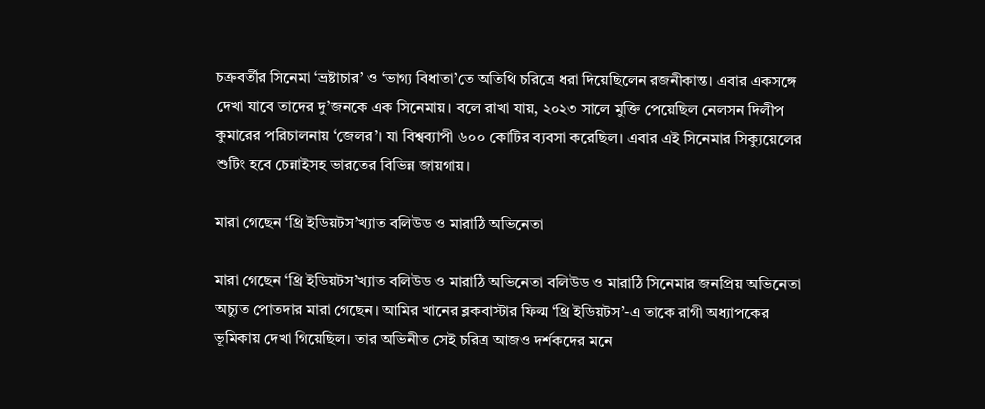চক্রবর্তীর সিনেমা ‘ভ্রষ্টাচার’ ও ‘ভাগ্য বিধাতা’তে অতিথি চরিত্রে ধরা দিয়েছিলেন রজনীকান্ত। এবার একসঙ্গে দেখা যাবে তাদের দু’জনকে এক সিনেমায়। বলে রাখা যায়, ২০২৩ সালে মুক্তি পেয়েছিল নেলসন দিলীপ কুমারের পরিচালনায় ‘জেলর’। যা বিশ্বব্যাপী ৬০০ কোটির ব্যবসা করেছিল। এবার এই সিনেমার সিক্যুয়েলের শুটিং হবে চেন্নাইসহ ভারতের বিভিন্ন জায়গায়।

মারা গেছেন ‘থ্রি ইডিয়টস’খ্যাত বলিউড ও মারাঠি অভিনেতা

মারা গেছেন ‘থ্রি ইডিয়টস’খ্যাত বলিউড ও মারাঠি অভিনেতা বলিউড ও মারাঠি সিনেমার জনপ্রিয় অভিনেতা অচ্যুত পোতদার মারা গেছেন। আমির খানের ব্লকবাস্টার ফিল্ম ‘থ্রি ইডিয়টস’-এ তাকে রাগী অধ্যাপকের ভূমিকায় দেখা গিয়েছিল। তার অভিনীত সেই চরিত্র আজও দর্শকদের মনে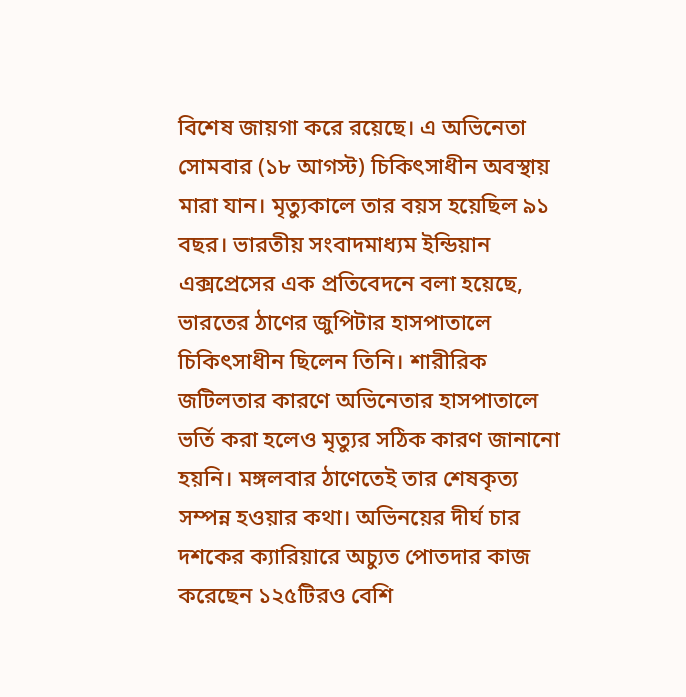বিশেষ জায়গা করে রয়েছে। এ অভিনেতা সোমবার (১৮ আগস্ট) চিকিৎসাধীন অবস্থায় মারা যান। মৃত্যুকালে তার বয়স হয়েছিল ৯১ বছর। ভারতীয় সংবাদমাধ্যম ইন্ডিয়ান এক্সপ্রেসের এক প্রতিবেদনে বলা হয়েছে, ভারতের ঠাণের জুপিটার হাসপাতালে চিকিৎসাধীন ছিলেন তিনি। শারীরিক জটিলতার কারণে অভিনেতার হাসপাতালে ভর্তি করা হলেও মৃত্যুর সঠিক কারণ জানানো হয়নি। মঙ্গলবার ঠাণেতেই তার শেষকৃত্য সম্পন্ন হওয়ার কথা। অভিনয়ের দীর্ঘ চার দশকের ক্যারিয়ারে অচ্যুত পোতদার কাজ করেছেন ১২৫টিরও বেশি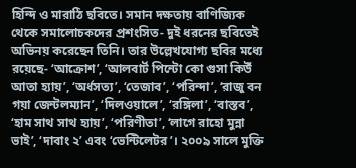হিন্দি ও মারাঠি ছবিতে। সমান দক্ষতায় বাণিজ্যিক থেকে সমালোচকদের প্রশংসিত- দুই ধরনের ছবিতেই অভিনয় করেছেন তিনি। তার উল্লেখযোগ্য ছবির মধ্যে রয়েছে- ‘আক্রোশ’, ‘আলবার্ট পিন্টো কো গুসা কিউঁ আতা হ্যায়’, ‘অর্ধসত্য’, ‘তেজাব’, ‘পরিন্দা’, ‘রাজু বন গয়া জেন্টলম্যান’, ‘দিলওয়ালে’, ‘রঙ্গিলা’, ‘বাস্তব’, ‘হাম সাথ সাথ হ্যায়’, ‘পরিণীতা’, ‘লাগে রাহো মুন্না ভাই’, ‘দাবাং ২’ এবং ‘ভেন্টিলেটর’। ২০০৯ সালে মুক্তি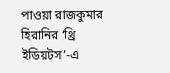পাওয়া রাজকুমার হিরানির ‘থ্রি ইডিয়টস’-এ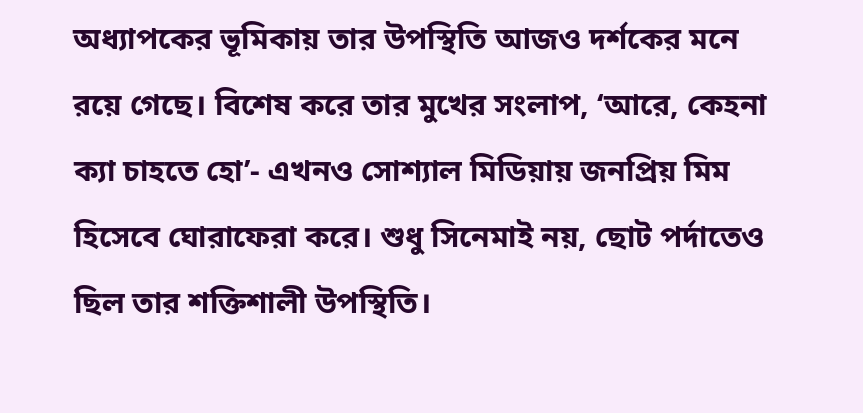অধ্যাপকের ভূমিকায় তার উপস্থিতি আজও দর্শকের মনে রয়ে গেছে। বিশেষ করে তার মুখের সংলাপ, ‘আরে, কেহনা ক্যা চাহতে হো’- এখনও সোশ্যাল মিডিয়ায় জনপ্রিয় মিম হিসেবে ঘোরাফেরা করে। শুধু সিনেমাই নয়, ছোট পর্দাতেও ছিল তার শক্তিশালী উপস্থিতি।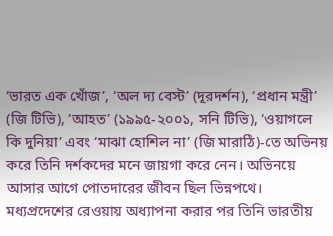‘ভারত এক খোঁজ’, ‘অল দ্য বেস্ট’ (দূরদর্শন), ‘প্রধান মন্ত্রী’ (জি টিভি), ‘আহত’ (১৯৯৫-২০০১, সনি টিভি), ‘ওয়াগলে কি দুনিয়া’ এবং ‘মাঝা হোশিল না’ (জি মারাঠি)-তে অভিনয় করে তিনি দর্শকদের মনে জায়গা করে নেন। অভিনয়ে আসার আগে পোতদারের জীবন ছিল ভিন্নপথে। মধ্যপ্রদেশের রেওয়ায় অধ্যাপনা করার পর তিনি ভারতীয়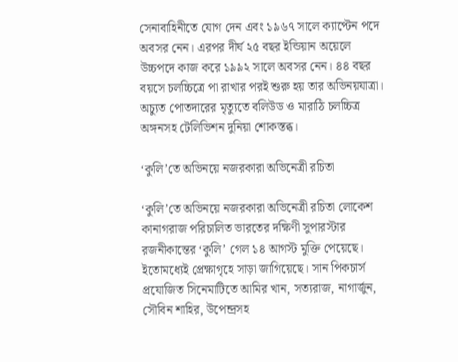সেনাবাহিনীতে যোগ দেন এবং ১৯৬৭ সালে ক্যাপ্টেন পদে অবসর নেন। এরপর দীর্ঘ ২৫ বছর ইন্ডিয়ান অয়েলে উচ্চপদে কাজ করে ১৯৯২ সালে অবসর নেন। ৪৪ বছর বয়সে চলচ্চিত্রে পা রাখার পরই শুরু হয় তার অভিনয়যাত্রা। অচ্যুত পোতদারের মৃত্যুতে বলিউড ও মারাঠি চলচ্চিত্র অঙ্গনসহ টেলিভিশন দুনিয়া শোকস্তব্ধ।

‘কুলি’তে অভিনয়ে নজরকারা অভিনেত্রী রচিতা

‘কুলি’তে অভিনয়ে নজরকারা অভিনেত্রী রচিতা লোকেশ কানাগরাজ পরিচালিত ভারতের দক্ষিণী সুপারস্টার রজনীকান্তের ‘কুলি’ গেল ১৪ আগস্ট মুক্তি পেয়েছে। ইতোমধ্যেই প্রেক্ষাগৃহে সাড়া জাগিয়েছে। সান পিকচার্স প্রযোজিত সিনেমাটিতে আমির খান, সত্যরাজ, নাগার্জুন, সৌবিন শাহির, উপেন্দ্রসহ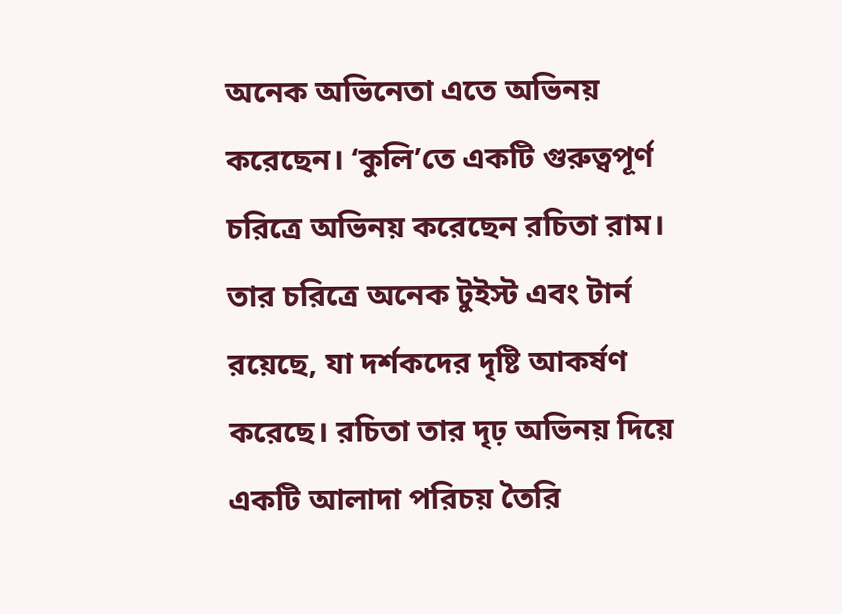অনেক অভিনেতা এতে অভিনয় করেছেন। ‘কুলি’তে একটি গুরুত্বপূর্ণ চরিত্রে অভিনয় করেছেন রচিতা রাম। তার চরিত্রে অনেক টুইস্ট এবং টার্ন রয়েছে, যা দর্শকদের দৃষ্টি আকর্ষণ করেছে। রচিতা তার দৃঢ় অভিনয় দিয়ে একটি আলাদা পরিচয় তৈরি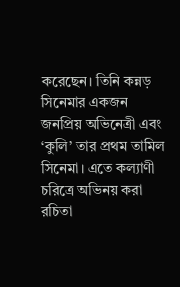করেছেন। তিনি কন্নড় সিনেমার একজন জনপ্রিয় অভিনেত্রী এবং ‘কুলি’ তার প্রথম তামিল সিনেমা। এতে কল্যাণী চরিত্রে অভিনয় করা রচিতা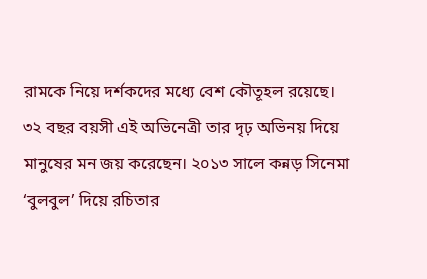রামকে নিয়ে দর্শকদের মধ্যে বেশ কৌতূহল রয়েছে। ৩২ বছর বয়সী এই অভিনেত্রী তার দৃঢ় অভিনয় দিয়ে মানুষের মন জয় করেছেন। ২০১৩ সালে কন্নড় সিনেমা ‘বুলবুল’ দিয়ে রচিতার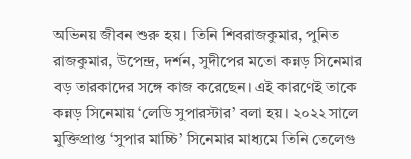অভিনয় জীবন শুরু হয়। তিনি শিবরাজকুমার, পুনিত রাজকুমার, উপেন্দ্র, দর্শন, সুদীপের মতো কন্নড় সিনেমার বড় তারকাদের সঙ্গে কাজ করেছেন। এই কারণেই তাকে কন্নড় সিনেমায় ‘লেডি সুপারস্টার’ বলা হয়। ২০২২ সালে মুক্তিপ্রাপ্ত ‘সুপার মাচ্চি’ সিনেমার মাধ্যমে তিনি তেলেগু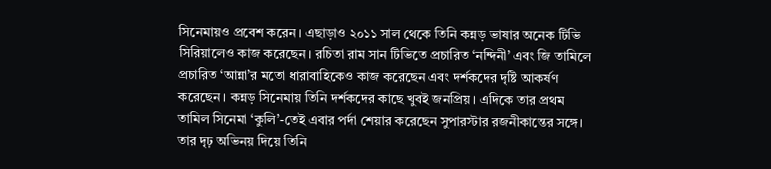সিনেমায়ও প্রবেশ করেন। এছাড়াও ২০১১ সাল থেকে তিনি কন্নড় ভাষার অনেক টিভি সিরিয়ালেও কাজ করেছেন। রচিতা রাম সান টিভিতে প্রচারিত ‘নন্দিনী’ এবং জি তামিলে প্রচারিত ‘আন্না’র মতো ধারাবাহিকেও কাজ করেছেন এবং দর্শকদের দৃষ্টি আকর্ষণ করেছেন। কন্নড় সিনেমায় তিনি দর্শকদের কাছে খুবই জনপ্রিয়। এদিকে তার প্রথম তামিল সিনেমা ‘কুলি’-তেই এবার পর্দা শেয়ার করেছেন সুপারস্টার রজনীকান্তের সঙ্গে। তার দৃঢ় অভিনয় দিয়ে তিনি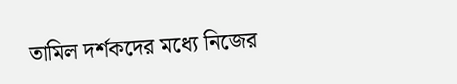তামিল দর্শকদের মধ্যে নিজের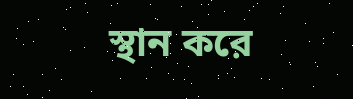স্থান করে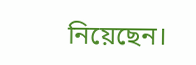নিয়েছেন।